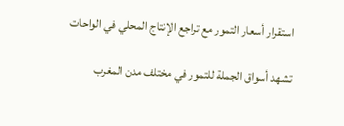استقرار أسعار التمور مع تراجع الإنتاج المحلي في الواحات

تشهد أسواق الجملة للتمور في مختلف مدن المغرب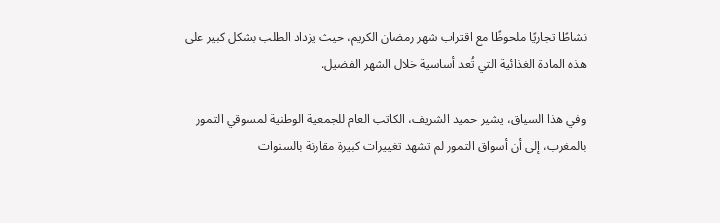نشاطًا تجاريًا ملحوظًا مع اقتراب شهر رمضان الكريم، حيث يزداد الطلب بشكل كبير على هذه المادة الغذائية التي تُعد أساسية خلال الشهر الفضيل.

وفي هذا السياق، يشير حميد الشريف، الكاتب العام للجمعية الوطنية لمسوقي التمور بالمغرب، إلى أن أسواق التمور لم تشهد تغييرات كبيرة مقارنة بالسنوات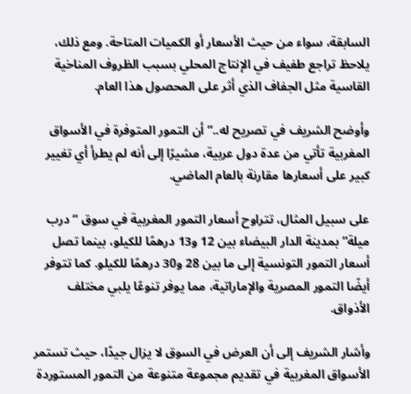السابقة، سواء من حيث الأسعار أو الكميات المتاحة. ومع ذلك، يلاحظ تراجع طفيف في الإنتاج المحلي بسبب الظروف المناخية القاسية مثل الجفاف الذي أثر على المحصول هذا العام.

وأوضح الشريف في تصريح له..” أن التمور المتوفرة في الأسواق المغربية تأتي من عدة دول عربية، مشيرًا إلى أنه لم يطرأ أي تغيير كبير على أسعارها مقارنة بالعام الماضي.

على سبيل المثال، تتراوح أسعار التمور المغربية في سوق “درب ميلة” بمدينة الدار البيضاء بين 12 و13 درهمًا للكيلو، بينما تصل أسعار التمور التونسية إلى ما بين 28 و30 درهمًا للكيلو. كما تتوفر أيضًا التمور المصرية والإماراتية، مما يوفر تنوعًا يلبي مختلف الأذواق.

وأشار الشريف إلى أن العرض في السوق لا يزال جيدًا، حيث تستمر الأسواق المغربية في تقديم مجموعة متنوعة من التمور المستوردة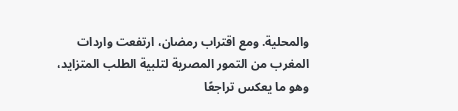والمحلية. ومع اقتراب رمضان، ارتفعت واردات المغرب من التمور المصرية لتلبية الطلب المتزايد، وهو ما يعكس تراجعًا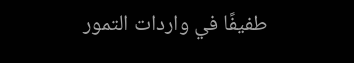طفيفًا في واردات التمور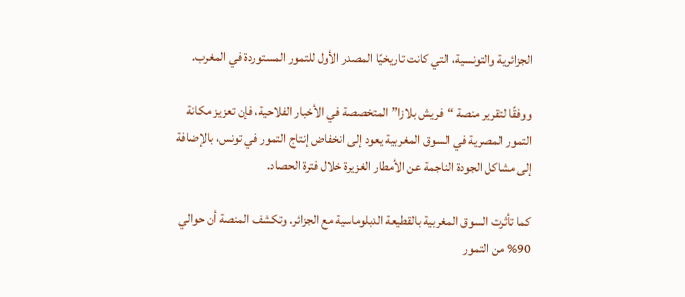الجزائرية والتونسية، التي كانت تاريخيًا المصدر الأول للتمور المستوردة في المغرب.

ووفقًا لتقرير منصة “فريش بلازا” المتخصصة في الأخبار الفلاحية، فإن تعزيز مكانة التمور المصرية في السوق المغربية يعود إلى انخفاض إنتاج التمور في تونس، بالإضافة إلى مشاكل الجودة الناجمة عن الأمطار الغزيرة خلال فترة الحصاد.

كما تأثرت السوق المغربية بالقطيعة الدبلوماسية مع الجزائر. وتكشف المنصة أن حوالي 90% من التمور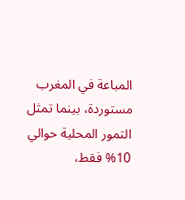المباعة في المغرب مستوردة، بينما تمثل التمور المحلية حوالي 10% فقط،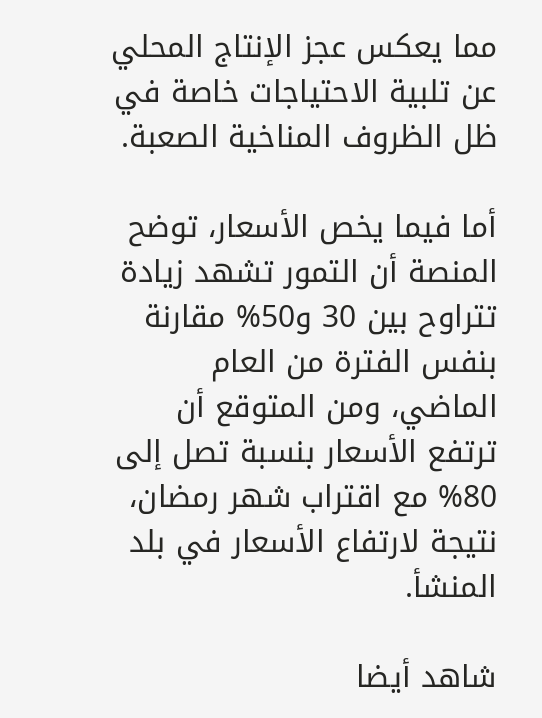مما يعكس عجز الإنتاج المحلي عن تلبية الاحتياجات خاصة في ظل الظروف المناخية الصعبة.

أما فيما يخص الأسعار، توضح المنصة أن التمور تشهد زيادة تتراوح بين 30 و50% مقارنة بنفس الفترة من العام الماضي، ومن المتوقع أن ترتفع الأسعار بنسبة تصل إلى 80% مع اقتراب شهر رمضان، نتيجة لارتفاع الأسعار في بلد المنشأ.

شاهد أيضا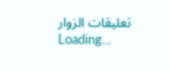تعليقات الزوار
Loading...